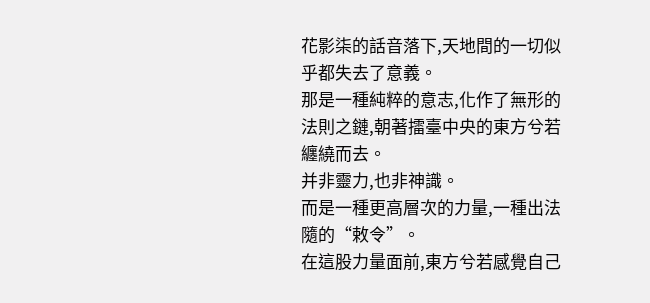花影柒的話音落下,天地間的一切似乎都失去了意義。
那是一種純粹的意志,化作了無形的法則之鏈,朝著擂臺中央的東方兮若纏繞而去。
并非靈力,也非神識。
而是一種更高層次的力量,一種出法隨的“敕令”。
在這股力量面前,東方兮若感覺自己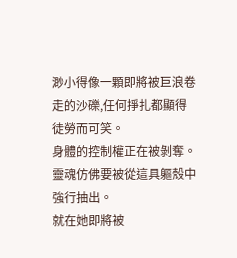渺小得像一顆即將被巨浪卷走的沙礫,任何掙扎都顯得徒勞而可笑。
身體的控制權正在被剝奪。
靈魂仿佛要被從這具軀殼中強行抽出。
就在她即將被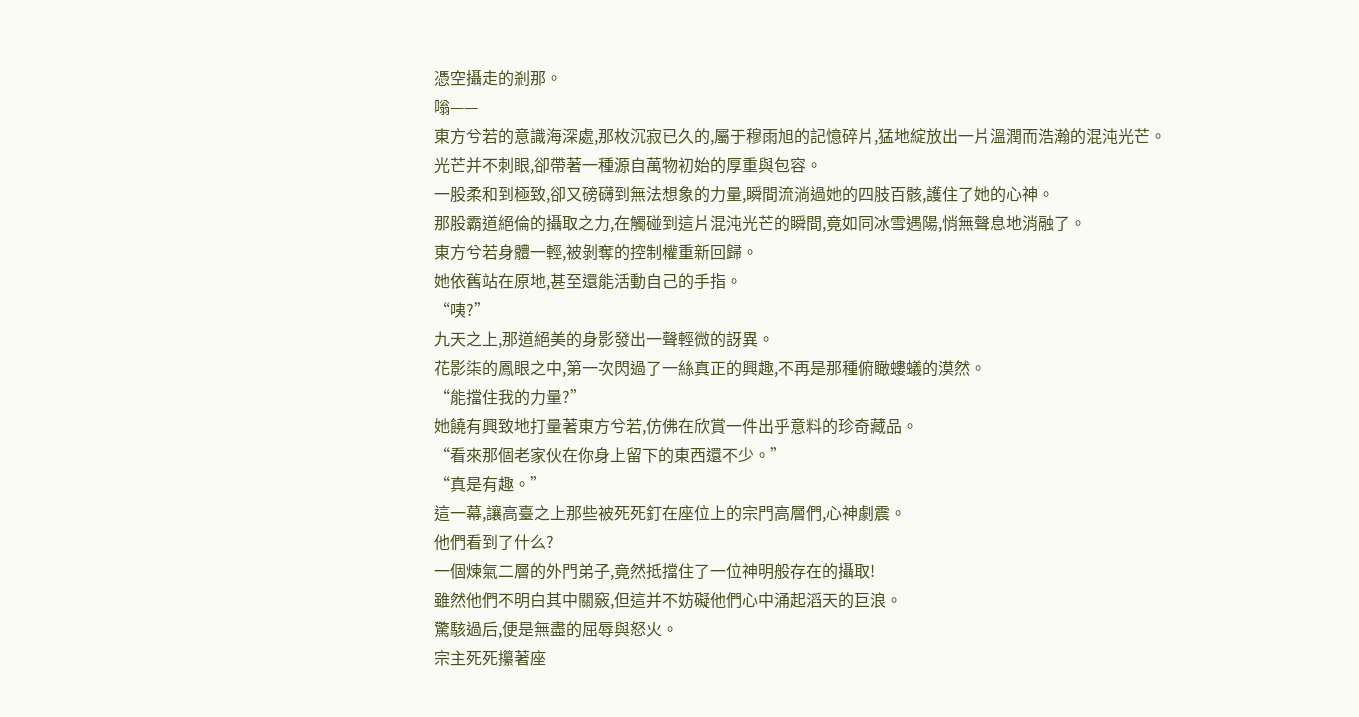憑空攝走的剎那。
嗡——
東方兮若的意識海深處,那枚沉寂已久的,屬于穆雨旭的記憶碎片,猛地綻放出一片溫潤而浩瀚的混沌光芒。
光芒并不刺眼,卻帶著一種源自萬物初始的厚重與包容。
一股柔和到極致,卻又磅礴到無法想象的力量,瞬間流淌過她的四肢百骸,護住了她的心神。
那股霸道絕倫的攝取之力,在觸碰到這片混沌光芒的瞬間,竟如同冰雪遇陽,悄無聲息地消融了。
東方兮若身體一輕,被剝奪的控制權重新回歸。
她依舊站在原地,甚至還能活動自己的手指。
“咦?”
九天之上,那道絕美的身影發出一聲輕微的訝異。
花影柒的鳳眼之中,第一次閃過了一絲真正的興趣,不再是那種俯瞰螻蟻的漠然。
“能擋住我的力量?”
她饒有興致地打量著東方兮若,仿佛在欣賞一件出乎意料的珍奇藏品。
“看來那個老家伙在你身上留下的東西還不少。”
“真是有趣。”
這一幕,讓高臺之上那些被死死釘在座位上的宗門高層們,心神劇震。
他們看到了什么?
一個煉氣二層的外門弟子,竟然抵擋住了一位神明般存在的攝取!
雖然他們不明白其中關竅,但這并不妨礙他們心中涌起滔天的巨浪。
驚駭過后,便是無盡的屈辱與怒火。
宗主死死攥著座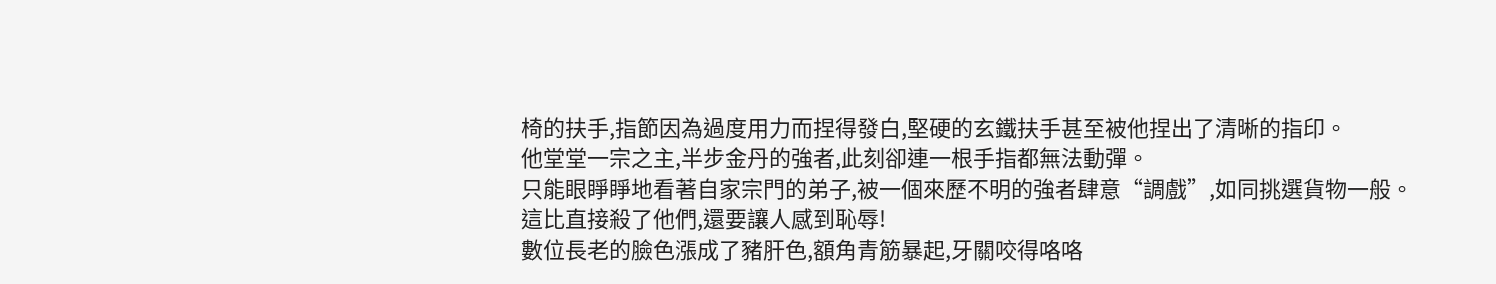椅的扶手,指節因為過度用力而捏得發白,堅硬的玄鐵扶手甚至被他捏出了清晰的指印。
他堂堂一宗之主,半步金丹的強者,此刻卻連一根手指都無法動彈。
只能眼睜睜地看著自家宗門的弟子,被一個來歷不明的強者肆意“調戲”,如同挑選貨物一般。
這比直接殺了他們,還要讓人感到恥辱!
數位長老的臉色漲成了豬肝色,額角青筋暴起,牙關咬得咯咯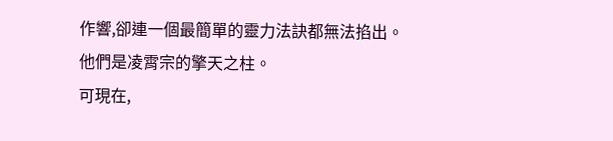作響,卻連一個最簡單的靈力法訣都無法掐出。
他們是凌霄宗的擎天之柱。
可現在,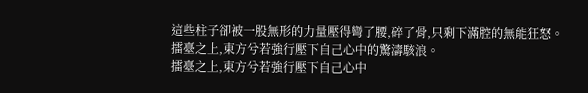這些柱子卻被一股無形的力量壓得彎了腰,碎了骨,只剩下滿腔的無能狂怒。
擂臺之上,東方兮若強行壓下自己心中的驚濤駭浪。
擂臺之上,東方兮若強行壓下自己心中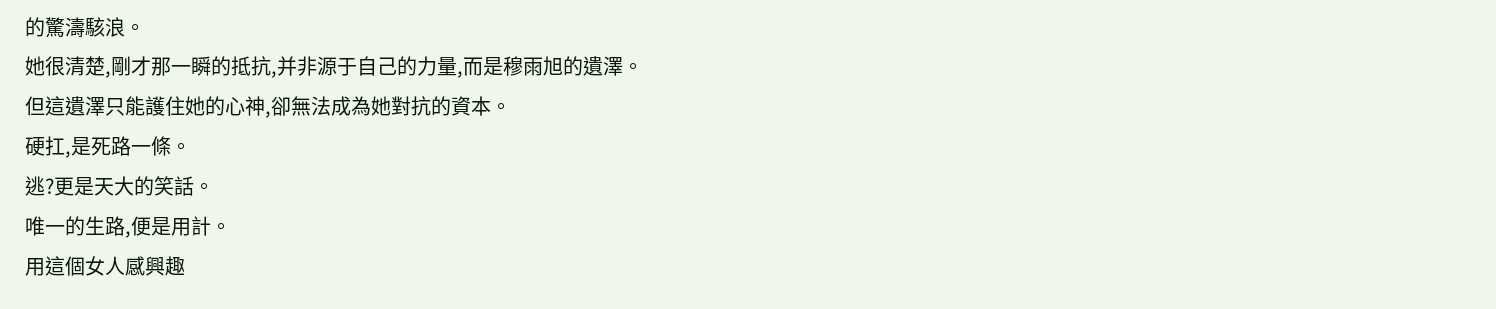的驚濤駭浪。
她很清楚,剛才那一瞬的抵抗,并非源于自己的力量,而是穆雨旭的遺澤。
但這遺澤只能護住她的心神,卻無法成為她對抗的資本。
硬扛,是死路一條。
逃?更是天大的笑話。
唯一的生路,便是用計。
用這個女人感興趣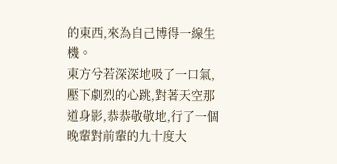的東西,來為自己博得一線生機。
東方兮若深深地吸了一口氣,壓下劇烈的心跳,對著天空那道身影,恭恭敬敬地,行了一個晚輩對前輩的九十度大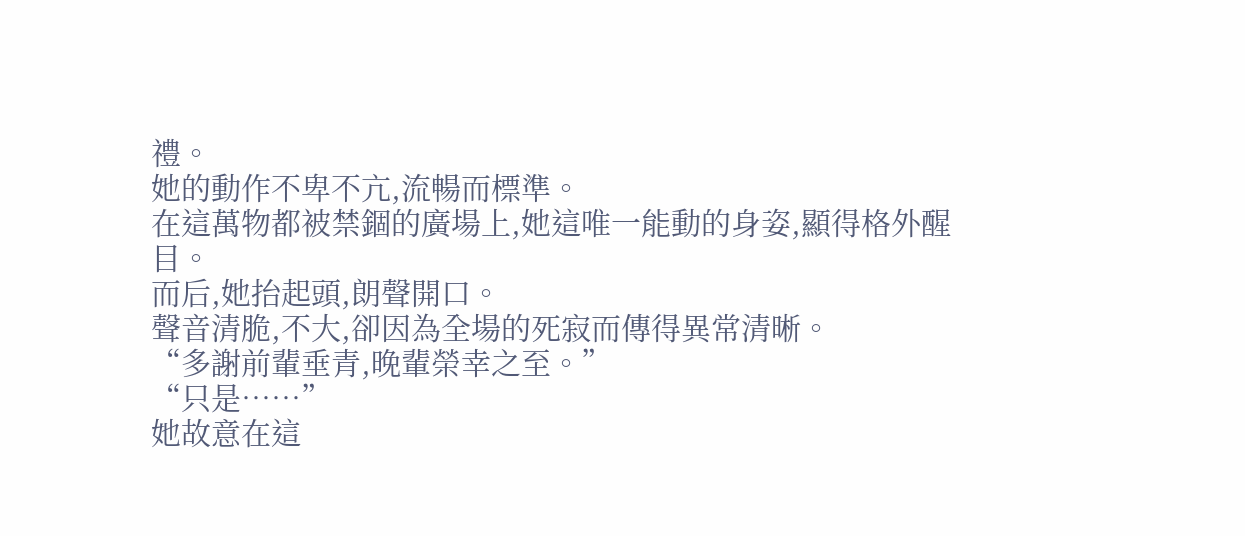禮。
她的動作不卑不亢,流暢而標準。
在這萬物都被禁錮的廣場上,她這唯一能動的身姿,顯得格外醒目。
而后,她抬起頭,朗聲開口。
聲音清脆,不大,卻因為全場的死寂而傳得異常清晰。
“多謝前輩垂青,晚輩榮幸之至。”
“只是……”
她故意在這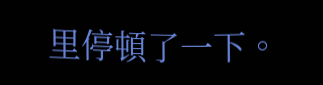里停頓了一下。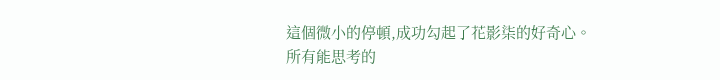這個微小的停頓,成功勾起了花影柒的好奇心。
所有能思考的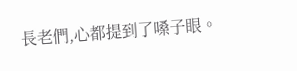長老們,心都提到了嗓子眼。